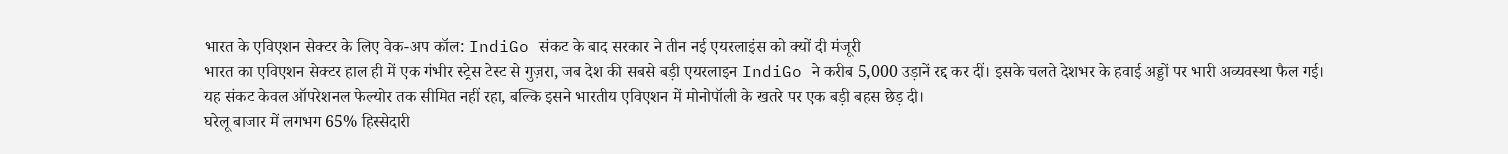भारत के एविएशन सेक्टर के लिए वेक-अप कॉल: IndiGo संकट के बाद सरकार ने तीन नई एयरलाइंस को क्यों दी मंजूरी
भारत का एविएशन सेक्टर हाल ही में एक गंभीर स्ट्रेस टेस्ट से गुज़रा, जब देश की सबसे बड़ी एयरलाइन IndiGo ने करीब 5,000 उड़ानें रद्द कर दीं। इसके चलते देशभर के हवाई अड्डों पर भारी अव्यवस्था फैल गई। यह संकट केवल ऑपरेशनल फेल्योर तक सीमित नहीं रहा, बल्कि इसने भारतीय एविएशन में मोनोपॉली के खतरे पर एक बड़ी बहस छेड़ दी।
घरेलू बाजार में लगभग 65% हिस्सेदारी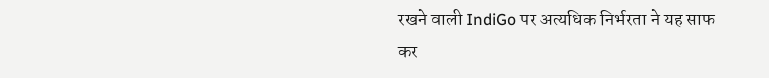रखने वाली IndiGo पर अत्यधिक निर्भरता ने यह साफ कर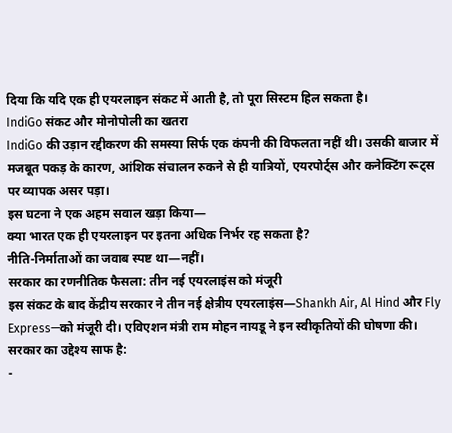दिया कि यदि एक ही एयरलाइन संकट में आती है, तो पूरा सिस्टम हिल सकता है।
IndiGo संकट और मोनोपोली का खतरा
IndiGo की उड़ान रद्दीकरण की समस्या सिर्फ एक कंपनी की विफलता नहीं थी। उसकी बाजार में मजबूत पकड़ के कारण, आंशिक संचालन रुकने से ही यात्रियों, एयरपोर्ट्स और कनेक्टिंग रूट्स पर व्यापक असर पड़ा।
इस घटना ने एक अहम सवाल खड़ा किया—
क्या भारत एक ही एयरलाइन पर इतना अधिक निर्भर रह सकता है?
नीति-निर्माताओं का जवाब स्पष्ट था—नहीं।
सरकार का रणनीतिक फैसला: तीन नई एयरलाइंस को मंजूरी
इस संकट के बाद केंद्रीय सरकार ने तीन नई क्षेत्रीय एयरलाइंस—Shankh Air, Al Hind और Fly Express—को मंजूरी दी। एविएशन मंत्री राम मोहन नायडू ने इन स्वीकृतियों की घोषणा की।
सरकार का उद्देश्य साफ है:
-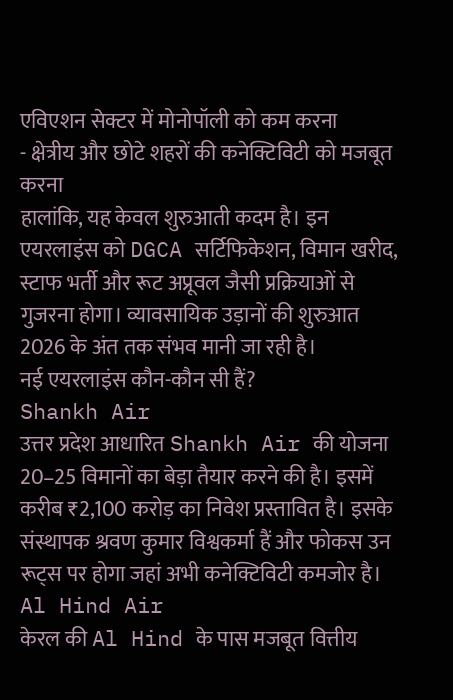एविएशन सेक्टर में मोनोपॉली को कम करना
- क्षेत्रीय और छोटे शहरों की कनेक्टिविटी को मजबूत करना
हालांकि, यह केवल शुरुआती कदम है। इन एयरलाइंस को DGCA सर्टिफिकेशन, विमान खरीद, स्टाफ भर्ती और रूट अप्रूवल जैसी प्रक्रियाओं से गुजरना होगा। व्यावसायिक उड़ानों की शुरुआत 2026 के अंत तक संभव मानी जा रही है।
नई एयरलाइंस कौन-कौन सी हैं?
Shankh Air
उत्तर प्रदेश आधारित Shankh Air की योजना 20–25 विमानों का बेड़ा तैयार करने की है। इसमें करीब ₹2,100 करोड़ का निवेश प्रस्तावित है। इसके संस्थापक श्रवण कुमार विश्वकर्मा हैं और फोकस उन रूट्स पर होगा जहां अभी कनेक्टिविटी कमजोर है।
Al Hind Air
केरल की Al Hind के पास मजबूत वित्तीय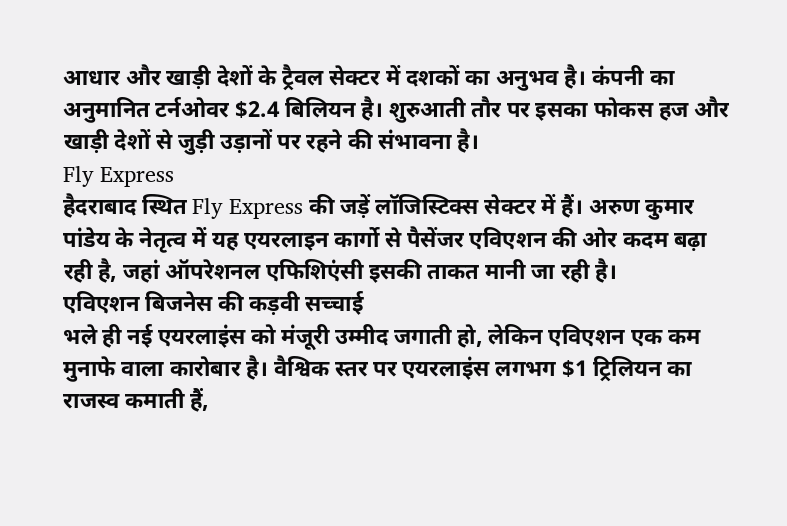आधार और खाड़ी देशों के ट्रैवल सेक्टर में दशकों का अनुभव है। कंपनी का अनुमानित टर्नओवर $2.4 बिलियन है। शुरुआती तौर पर इसका फोकस हज और खाड़ी देशों से जुड़ी उड़ानों पर रहने की संभावना है।
Fly Express
हैदराबाद स्थित Fly Express की जड़ें लॉजिस्टिक्स सेक्टर में हैं। अरुण कुमार पांडेय के नेतृत्व में यह एयरलाइन कार्गो से पैसेंजर एविएशन की ओर कदम बढ़ा रही है, जहां ऑपरेशनल एफिशिएंसी इसकी ताकत मानी जा रही है।
एविएशन बिजनेस की कड़वी सच्चाई
भले ही नई एयरलाइंस को मंजूरी उम्मीद जगाती हो, लेकिन एविएशन एक कम मुनाफे वाला कारोबार है। वैश्विक स्तर पर एयरलाइंस लगभग $1 ट्रिलियन का राजस्व कमाती हैं,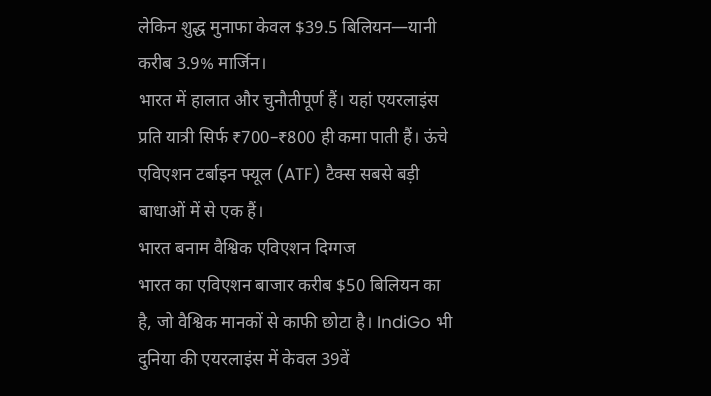लेकिन शुद्ध मुनाफा केवल $39.5 बिलियन—यानी करीब 3.9% मार्जिन।
भारत में हालात और चुनौतीपूर्ण हैं। यहां एयरलाइंस प्रति यात्री सिर्फ ₹700–₹800 ही कमा पाती हैं। ऊंचे एविएशन टर्बाइन फ्यूल (ATF) टैक्स सबसे बड़ी बाधाओं में से एक हैं।
भारत बनाम वैश्विक एविएशन दिग्गज
भारत का एविएशन बाजार करीब $50 बिलियन का है, जो वैश्विक मानकों से काफी छोटा है। IndiGo भी दुनिया की एयरलाइंस में केवल 39वें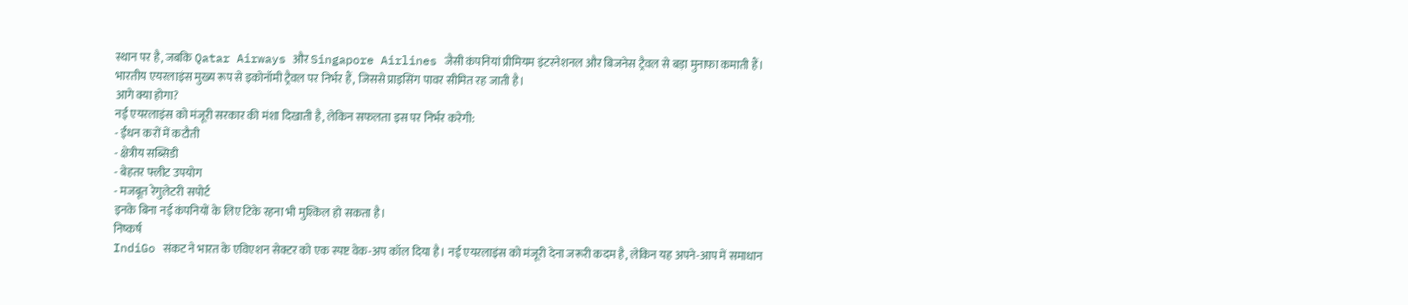स्थान पर है, जबकि Qatar Airways और Singapore Airlines जैसी कंपनियां प्रीमियम इंटरनेशनल और बिजनेस ट्रैवल से बड़ा मुनाफा कमाती हैं।
भारतीय एयरलाइंस मुख्य रूप से इकोनॉमी ट्रैवल पर निर्भर हैं, जिससे प्राइसिंग पावर सीमित रह जाती है।
आगे क्या होगा?
नई एयरलाइंस को मंजूरी सरकार की मंशा दिखाती है, लेकिन सफलता इस पर निर्भर करेगी:
- ईंधन करों में कटौती
- क्षेत्रीय सब्सिडी
- बेहतर फ्लीट उपयोग
- मजबूत रेगुलेटरी सपोर्ट
इनके बिना नई कंपनियों के लिए टिके रहना भी मुश्किल हो सकता है।
निष्कर्ष
IndiGo संकट ने भारत के एविएशन सेक्टर को एक स्पष्ट वेक-अप कॉल दिया है। नई एयरलाइंस को मंजूरी देना जरूरी कदम है, लेकिन यह अपने-आप में समाधान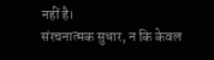नहीं है।
संरचनात्मक सुधार, न कि केवल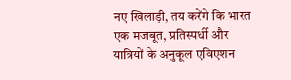नए खिलाड़ी, तय करेंगे कि भारत एक मजबूत, प्रतिस्पर्धी और यात्रियों के अनुकूल एविएशन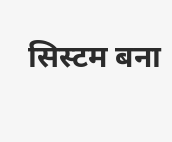सिस्टम बना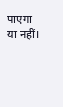पाएगा या नहीं।